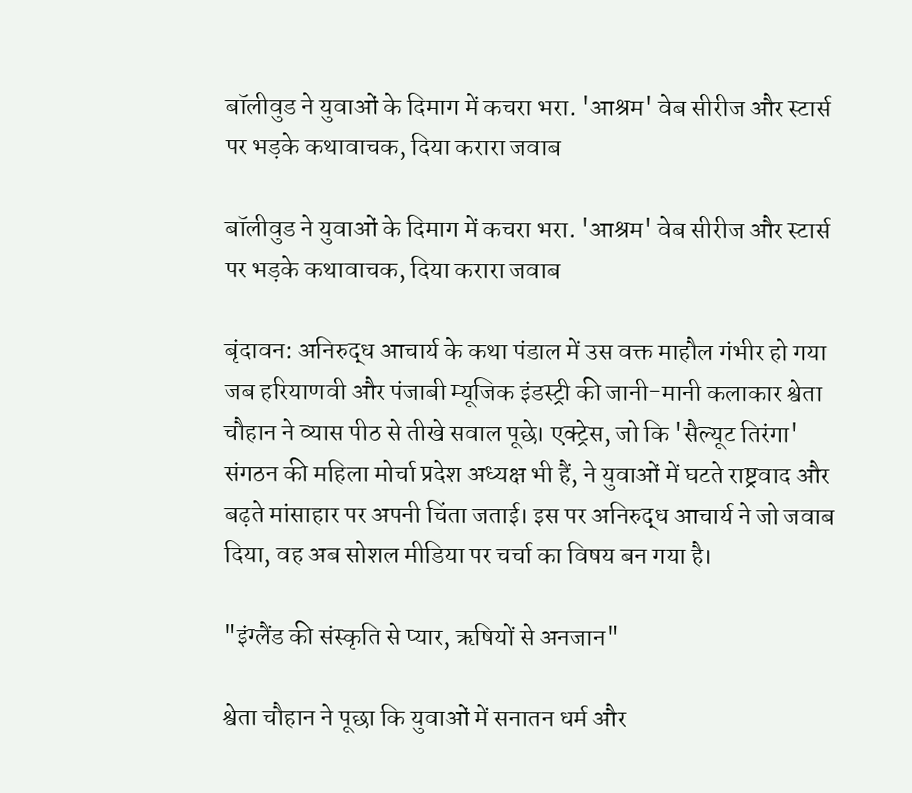बॉलीवुड ने युवाओं के दिमाग में कचरा भरा. 'आश्रम' वेब सीरीज और स्टार्स पर भड़के कथावाचक, दिया करारा जवाब

बॉलीवुड ने युवाओं के दिमाग में कचरा भरा. 'आश्रम' वेब सीरीज और स्टार्स पर भड़के कथावाचक, दिया करारा जवाब

बृंदावन: अनिरुद्ध आचार्य के कथा पंडाल में उस वक्त माहौल गंभीर हो गया जब हरियाणवी और पंजाबी म्यूजिक इंडस्ट्री की जानी-मानी कलाकार श्वेता चौहान ने व्यास पीठ से तीखे सवाल पूछे। एक्ट्रेस, जो कि 'सैल्यूट तिरंगा' संगठन की महिला मोर्चा प्रदेश अध्यक्ष भी हैं, ने युवाओं में घटते राष्ट्रवाद और बढ़ते मांसाहार पर अपनी चिंता जताई। इस पर अनिरुद्ध आचार्य ने जो जवाब दिया, वह अब सोशल मीडिया पर चर्चा का विषय बन गया है।

"इंग्लैंड की संस्कृति से प्यार, ऋषियों से अनजान"

श्वेता चौहान ने पूछा कि युवाओं में सनातन धर्म और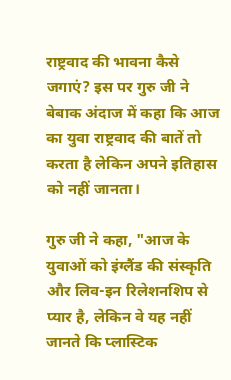राष्ट्रवाद की भावना कैसे जगाएं? इस पर गुरु जी ने बेबाक अंदाज में कहा कि आज का युवा राष्ट्रवाद की बातें तो करता है लेकिन अपने इतिहास को नहीं जानता।

गुरु जी ने कहा, "आज के युवाओं को इंग्लैंड की संस्कृति और लिव-इन रिलेशनशिप से प्यार है, लेकिन वे यह नहीं जानते कि प्लास्टिक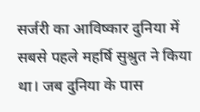सर्जरी का आविष्कार दुनिया में सबसे पहले महर्षि सुश्रुत ने किया था। जब दुनिया के पास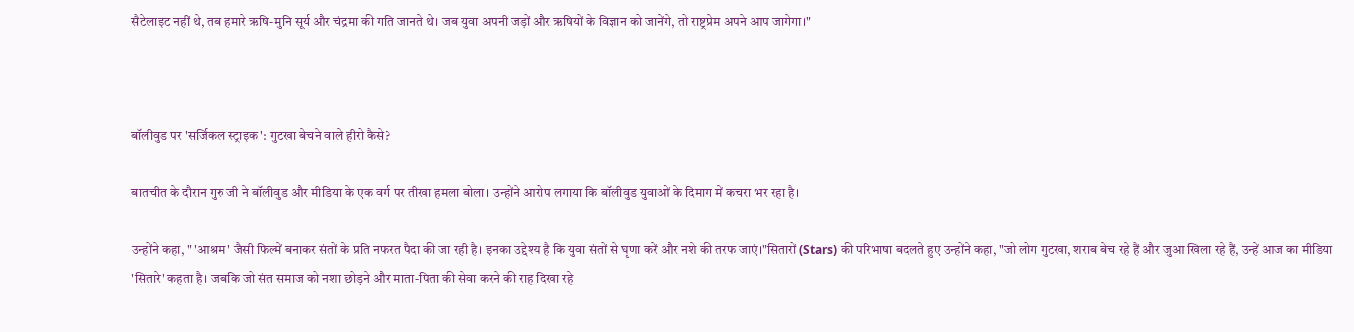सैटेलाइट नहीं थे, तब हमारे ऋषि-मुनि सूर्य और चंद्रमा की गति जानते थे। जब युवा अपनी जड़ों और ऋषियों के विज्ञान को जानेंगे, तो राष्ट्रप्रेम अपने आप जागेगा।"



बॉलीवुड पर 'सर्जिकल स्ट्राइक': गुटखा बेचने वाले हीरो कैसे?

बातचीत के दौरान गुरु जी ने बॉलीवुड और मीडिया के एक वर्ग पर तीखा हमला बोला। उन्होंने आरोप लगाया कि बॉलीवुड युवाओं के दिमाग में कचरा भर रहा है।

उन्होंने कहा, " 'आश्रम' जैसी फिल्में बनाकर संतों के प्रति नफरत पैदा की जा रही है। इनका उद्देश्य है कि युवा संतों से घृणा करें और नशे की तरफ जाएं।"सितारों (Stars) की परिभाषा बदलते हुए उन्होंने कहा, "जो लोग गुटखा, शराब बेच रहे हैं और जुआ खिला रहे हैं, उन्हें आज का मीडिया 'सितारे' कहता है। जबकि जो संत समाज को नशा छोड़ने और माता-पिता की सेवा करने की राह दिखा रहे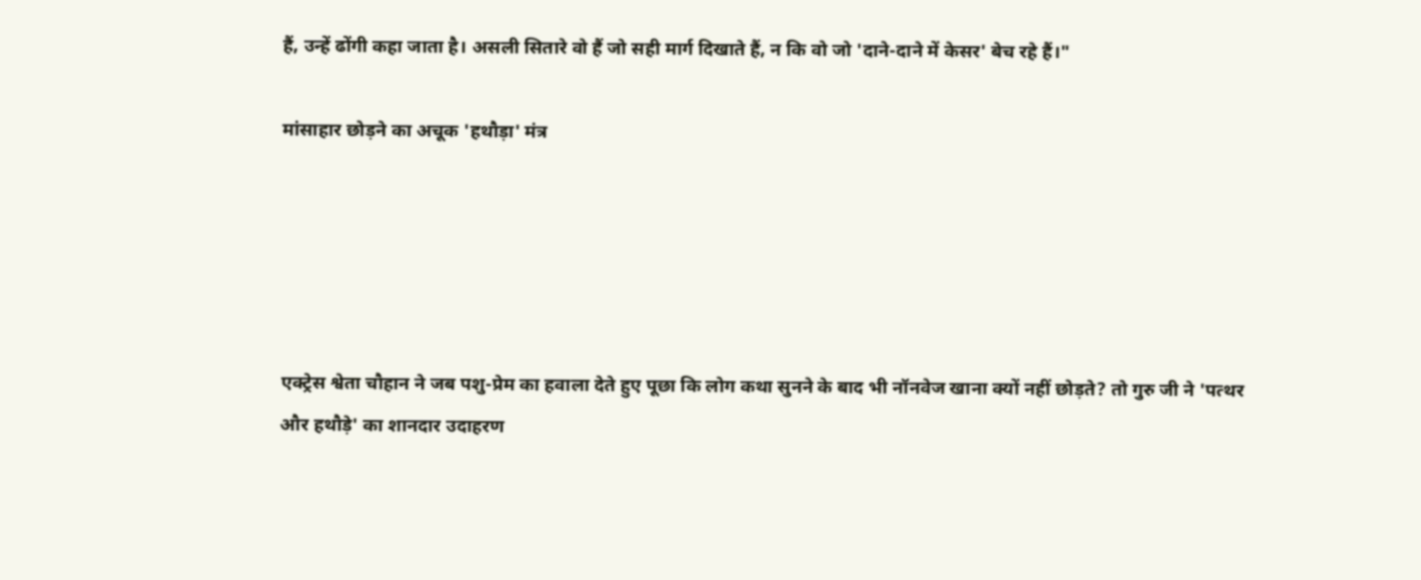हैं, उन्हें ढोंगी कहा जाता है। असली सितारे वो हैं जो सही मार्ग दिखाते हैं, न कि वो जो 'दाने-दाने में केसर' बेच रहे हैं।"

मांसाहार छोड़ने का अचूक 'हथौड़ा' मंत्र





एक्ट्रेस श्वेता चौहान ने जब पशु-प्रेम का हवाला देते हुए पूछा कि लोग कथा सुनने के बाद भी नॉनवेज खाना क्यों नहीं छोड़ते? तो गुरु जी ने 'पत्थर और हथौड़े' का शानदार उदाहरण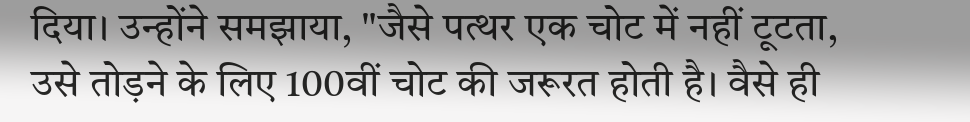दिया। उन्होंने समझाया, "जैसे पत्थर एक चोट में नहीं टूटता, उसे तोड़ने के लिए 100वीं चोट की जरूरत होती है। वैसे ही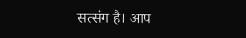सत्संग है। आप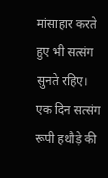मांसाहार करते हुए भी सत्संग सुनते रहिए। एक दिन सत्संग रूपी हथौड़े की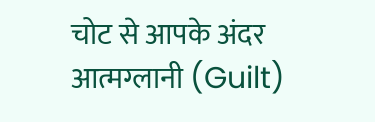चोट से आपके अंदर आत्मग्लानी (Guilt)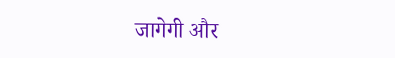जागेगी और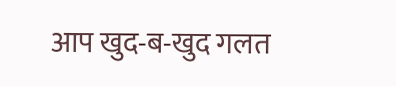आप खुद-ब-खुद गलत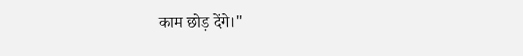काम छोड़ देंगे।"